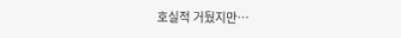호실적 거뒀지만…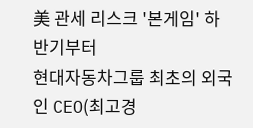美 관세 리스크 '본게임' 하반기부터
현대자동차그룹 최초의 외국인 CEO(최고경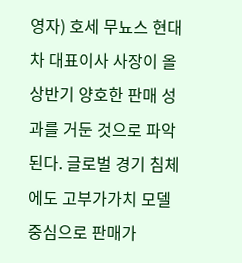영자) 호세 무뇨스 현대차 대표이사 사장이 올 상반기 양호한 판매 성과를 거둔 것으로 파악된다. 글로벌 경기 침체에도 고부가가치 모델 중심으로 판매가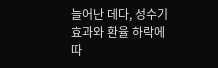늘어난 데다, 성수기 효과와 환율 하락에 따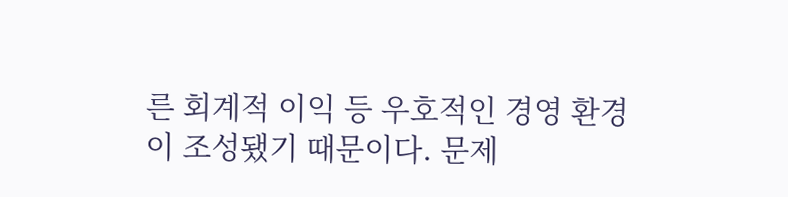른 회계적 이익 등 우호적인 경영 환경이 조성됐기 때문이다. 문제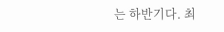는 하반기다. 최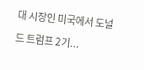대 시장인 미국에서 도널드 트럼프 2기...